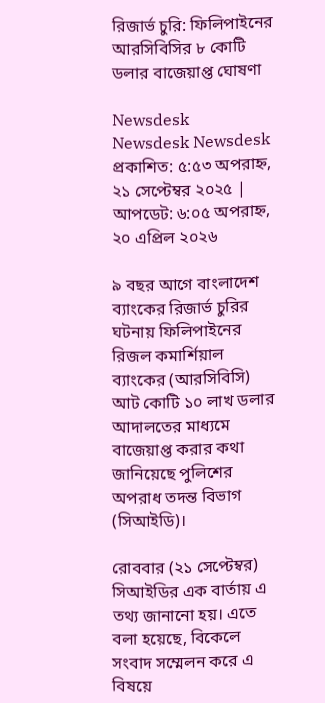রিজার্ভ চুরি: ফিলিপাইনের আরসিবিসির ৮ কোটি ডলার বাজেয়াপ্ত ঘোষণা

Newsdesk
Newsdesk Newsdesk
প্রকাশিত: ৫:৫৩ অপরাহ্ন, ২১ সেপ্টেম্বর ২০২৫ | আপডেট: ৬:০৫ অপরাহ্ন, ২০ এপ্রিল ২০২৬

৯ বছর আগে বাংলাদেশ ব্যাংকের রিজার্ভ চুরির ঘটনায় ফিলিপাইনের রিজল কমার্শিয়াল ব্যাংকের (আরসিবিসি) আট কোটি ১০ লাখ ডলার আদালতের মাধ্যমে বাজেয়াপ্ত করার কথা জানিয়েছে পুলিশের অপরাধ তদন্ত বিভাগ (সিআইডি)।

রোববার (২১ সেপ্টেম্বর) সিআইডির এক বার্তায় এ তথ্য জানানো হয়। এতে বলা হয়েছে, বিকেলে সংবাদ সম্মেলন করে এ বিষয়ে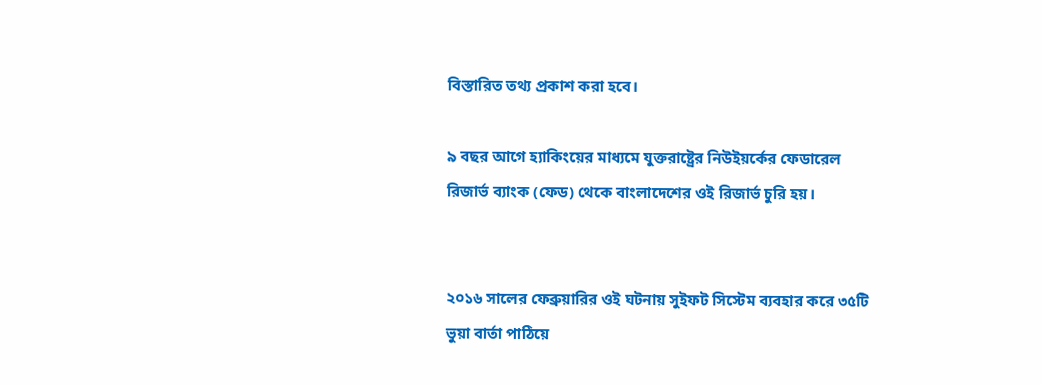বিস্তারিত তথ্য প্রকাশ করা হবে।

৯ বছর আগে হ্যাকিংয়ের মাধ্যমে যুক্তরাষ্ট্রের নিউইয়র্কের ফেডারেল রিজার্ভ ব্যাংক (ফেড) থেকে বাংলাদেশের ওই রিজার্ভ চুরি হয়।


২০১৬ সালের ফেব্রুয়ারির ওই ঘটনায় সুইফট সিস্টেম ব্যবহার করে ৩৫টি ভুয়া বার্তা পাঠিয়ে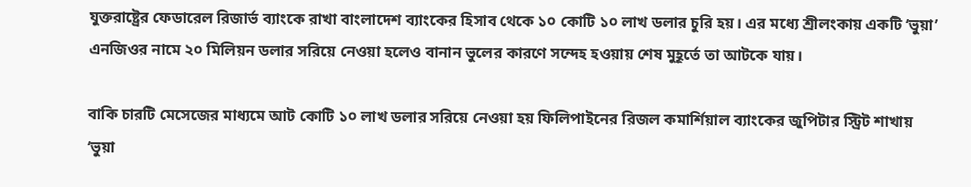যুক্তরাষ্ট্রের ফেডারেল রিজার্ভ ব্যাংকে রাখা বাংলাদেশ ব্যাংকের হিসাব থেকে ১০ কোটি ১০ লাখ ডলার চুরি হয়। এর মধ্যে শ্রীলংকায় একটি ‘ভুয়া’ এনজিওর নামে ২০ মিলিয়ন ডলার সরিয়ে নেওয়া হলেও বানান ভুলের কারণে সন্দেহ হওয়ায় শেষ মুহূর্তে তা আটকে যায়।

বাকি চারটি মেসেজের মাধ্যমে আট কোটি ১০ লাখ ডলার সরিয়ে নেওয়া হয় ফিলিপাইনের রিজল কমার্শিয়াল ব্যাংকের জুপিটার স্ট্রিট শাখায় ‘ভুয়া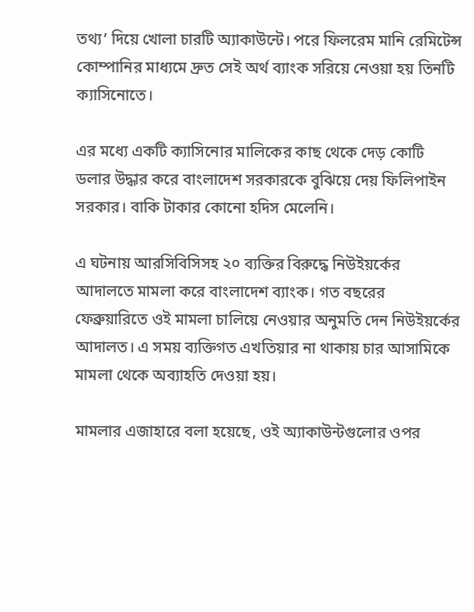তথ্য’ দিয়ে খোলা চারটি অ্যাকাউন্টে। পরে ফিলরেম মানি রেমিটেন্স কোম্পানির মাধ্যমে দ্রুত সেই অর্থ ব্যাংক সরিয়ে নেওয়া হয় তিনটি ক্যাসিনোতে।

এর মধ্যে একটি ক্যাসিনোর মালিকের কাছ থেকে দেড় কোটি ডলার উদ্ধার করে বাংলাদেশ সরকারকে বুঝিয়ে দেয় ফিলিপাইন সরকার। বাকি টাকার কোনো হদিস মেলেনি।

এ ঘটনায় আরসিবিসিসহ ২০ ব্যক্তির বিরুদ্ধে নিউইয়র্কের আদালতে মামলা করে বাংলাদেশ ব্যাংক। গত বছরের ফেব্রুয়ারিতে ওই মামলা চালিয়ে নেওয়ার অনুমতি দেন নিউইয়র্কের আদালত। এ সময় ব্যক্তিগত এখতিয়ার না থাকায় চার আসামিকে মামলা থেকে অব্যাহতি দেওয়া হয়।

মামলার এজাহারে বলা হয়েছে, ওই অ্যাকাউন্টগুলোর ওপর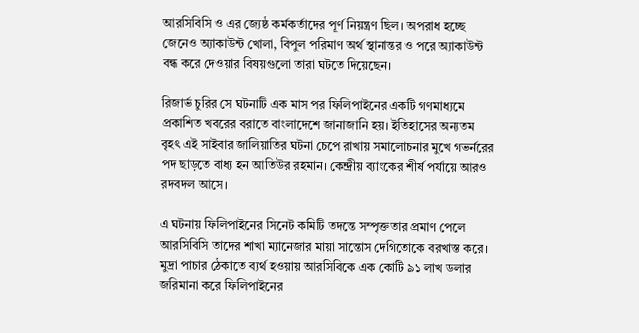আরসিবিসি ও এর জ্যেষ্ঠ কর্মকর্তাদের পূর্ণ নিয়ন্ত্রণ ছিল। অপরাধ হচ্ছে জেনেও অ্যাকাউন্ট খোলা, বিপুল পরিমাণ অর্থ স্থানান্তর ও পরে অ্যাকাউন্ট বন্ধ করে দেওয়ার বিষয়গুলো তারা ঘটতে দিয়েছেন।

রিজার্ভ চুরির সে ঘটনাটি এক মাস পর ফিলিপাইনের একটি গণমাধ্যমে প্রকাশিত খবরের বরাতে বাংলাদেশে জানাজানি হয়। ইতিহাসের অন্যতম বৃহৎ এই সাইবার জালিয়াতির ঘটনা চেপে রাখায় সমালোচনার মুখে গভর্নরের পদ ছাড়তে বাধ্য হন আতিউর রহমান। কেন্দ্রীয় ব্যাংকের শীর্ষ পর্যায়ে আরও রদবদল আসে।

এ ঘটনায় ফিলিপাইনের সিনেট কমিটি তদন্তে সম্পৃক্ততার প্রমাণ পেলে আরসিবিসি তাদের শাখা ম্যানেজার মায়া সান্তোস দেগিতোকে বরখাস্ত করে। মুদ্রা পাচার ঠেকাতে ব্যর্থ হওয়ায় আরসিবিকে এক কোটি ৯১ লাখ ডলার জরিমানা করে ফিলিপাইনের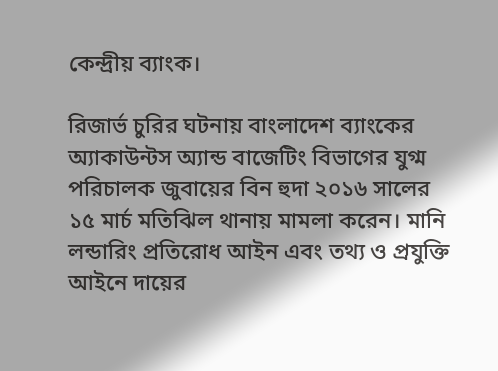কেন্দ্রীয় ব্যাংক।

রিজার্ভ চুরির ঘটনায় বাংলাদেশ ব্যাংকের অ্যাকাউন্টস অ্যান্ড বাজেটিং বিভাগের যুগ্ম পরিচালক জুবায়ের বিন হুদা ২০১৬ সালের ১৫ মার্চ মতিঝিল থানায় মামলা করেন। মানি লন্ডারিং প্রতিরোধ আইন এবং তথ্য ও প্রযুক্তি আইনে দায়ের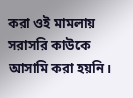করা ওই মামলায় সরাসরি কাউকে আসামি করা হয়নি।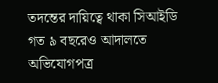তদন্তের দায়িত্বে থাকা সিআইডি গত ৯ বছরেও আদালতে অভিযোগপত্র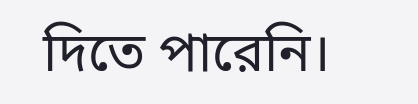দিতে পারেনি।